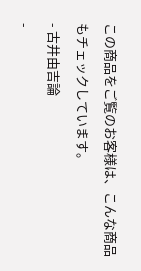この商品をご覧のお客様は、こんな商品もチェックしています。
- 古井由吉論
-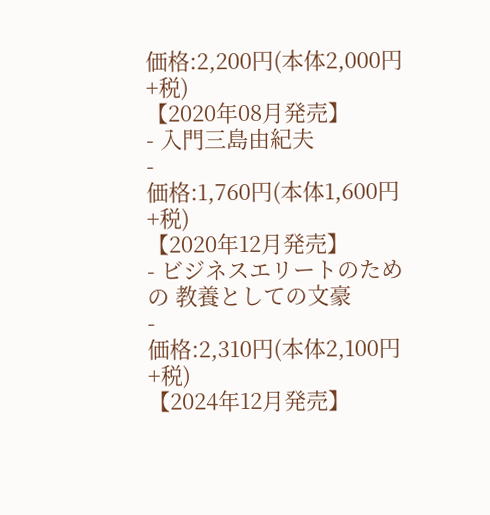価格:2,200円(本体2,000円+税)
【2020年08月発売】
- 入門三島由紀夫
-
価格:1,760円(本体1,600円+税)
【2020年12月発売】
- ビジネスエリートのための 教養としての文豪
-
価格:2,310円(本体2,100円+税)
【2024年12月発売】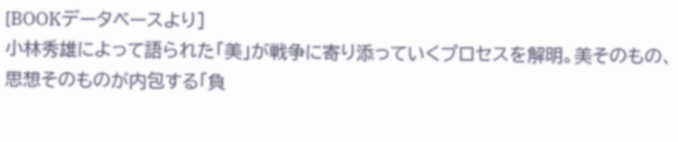[BOOKデータベースより]
小林秀雄によって語られた「美」が戦争に寄り添っていくプロセスを解明。美そのもの、思想そのものが内包する「負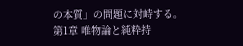の本質」の問題に対峙する。
第1章 唯物論と純粋持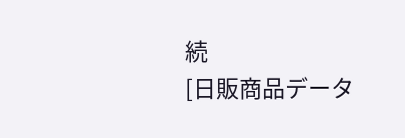続
[日販商品データ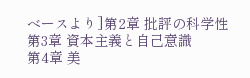ベースより]第2章 批評の科学性
第3章 資本主義と自己意識
第4章 美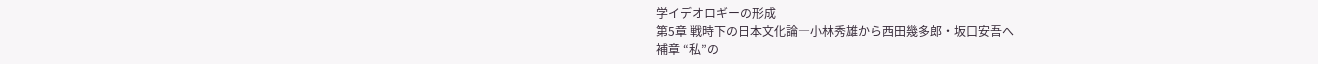学イデオロギーの形成
第5章 戦時下の日本文化論―小林秀雄から西田幾多郎・坂口安吾へ
補章 “私”の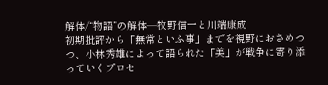解体/“物語”の解体―牧野信一と川端康成
初期批評から「無常といふ事」までを視野におさめつつ、小林秀雄によって語られた「美」が戦争に寄り添っていくプロセ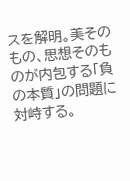スを解明。美そのもの、思想そのものが内包する「負の本質」の問題に対峙する。